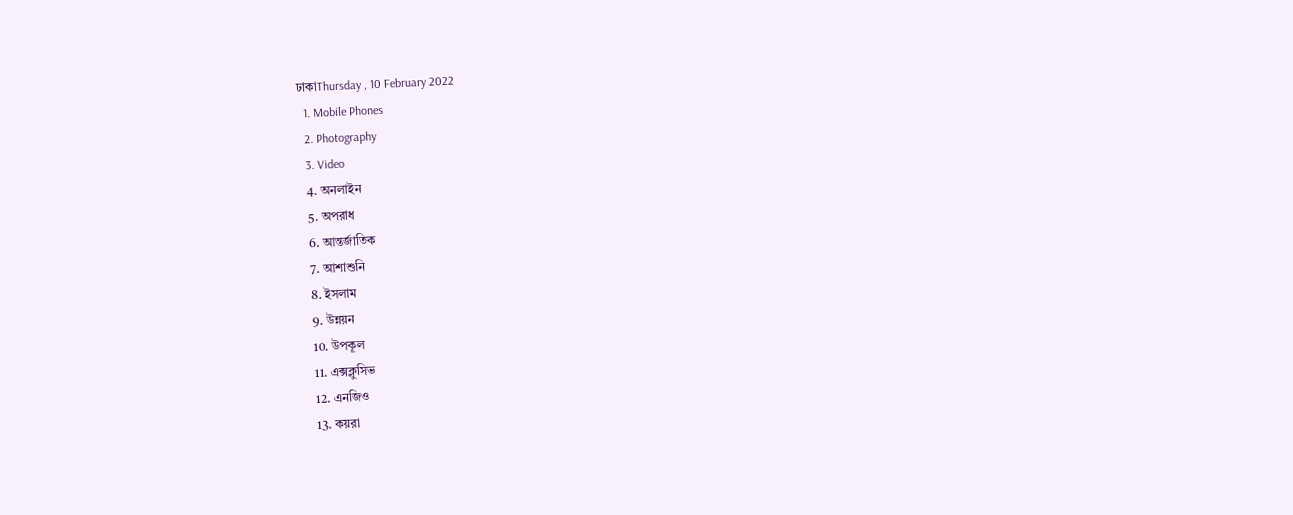ঢাকাThursday , 10 February 2022
  1. Mobile Phones
  2. Photography
  3. Video
  4. অনলাইন
  5. অপরাধ
  6. আন্তর্জাতিক
  7. আশাশুনি
  8. ইসলাম
  9. উন্নয়ন
  10. উপকূল
  11. এক্সক্লুসিভ
  12. এনজিও
  13. কয়রা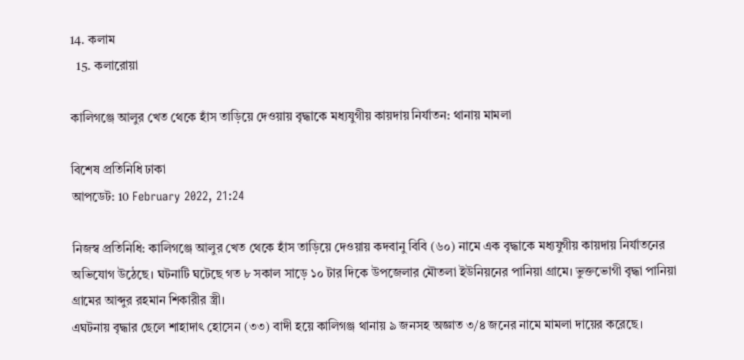14. কলাম
  15. কলারোয়া

কালিগঞ্জে আলুর খেত থেকে হাঁস তাড়িয়ে দেওয়ায় বৃদ্ধাকে মধ্যযুগীয় কায়দায় নির্যাতন: থানায় মামলা

বিশেষ প্রতিনিধি ঢাকা
আপডেট: 10 February 2022, 21:24

নিজস্ব প্রতিনিধি: কালিগঞ্জে আলুর খেত থেকে হাঁস তাড়িয়ে দেওয়ায় কদবানু বিবি (৬০) নামে এক বৃদ্ধাকে মধ্যযুগীয় কায়দায় নির্যাতনের অভিযোগ উঠেছে। ঘটনাটি ঘটেছে গত ৮ সকাল সাড়ে ১০ টার দিকে উপজেলার মৌতলা ইউনিয়নের পানিয়া গ্রামে। ভুক্তভোগী বৃদ্ধা পানিয়া গ্রামের আব্দুর রহমান শিকারীর স্ত্রী।
এঘটনায় বৃদ্ধার ছেলে শাহাদাৎ হোসেন (৩৩) বাদী হয়ে কালিগঞ্জ থানায় ৯ জনসহ অজ্ঞাত ৩/৪ জনের নামে মামলা দায়ের করেছে।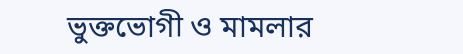ভুক্তভোগী ও মামলার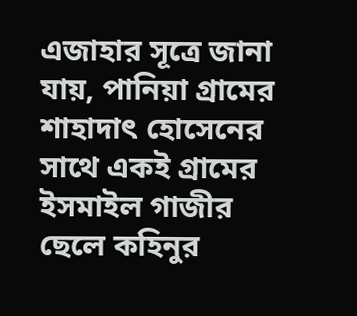এজাহার সূত্রে জানা যায়, পানিয়া গ্রামের শাহাদাৎ হোসেনের সাথে একই গ্রামের ইসমাইল গাজীর ছেলে কহিনুর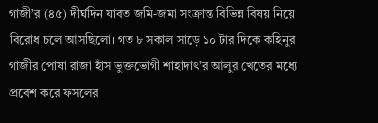গাজী’র (৪৫) দীর্ঘদিন যাবত জমি-জমা সংক্রান্ত বিভিন্ন বিষয় নিয়ে বিরোধ চলে আসছিলো। গত ৮ সকাল সাড়ে ১০ টার দিকে কহিনুর গাজীর পোষা রাজা হাঁস ভুক্তভোগী শাহাদাৎ’র আলুর খেতের মধ্যে প্রবেশ করে ফসলের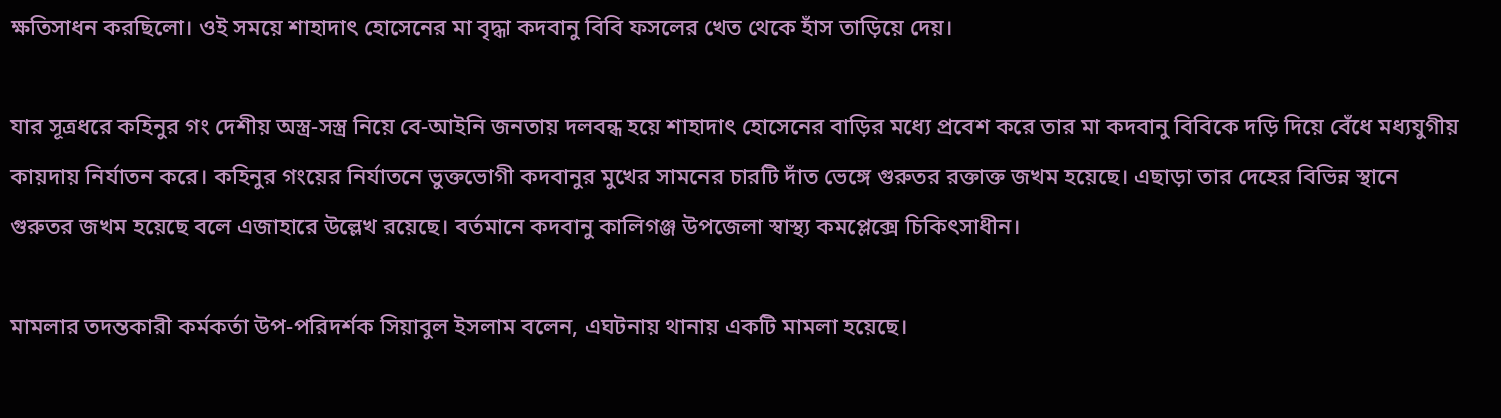ক্ষতিসাধন করছিলো। ওই সময়ে শাহাদাৎ হোসেনের মা বৃদ্ধা কদবানু বিবি ফসলের খেত থেকে হাঁস তাড়িয়ে দেয়।

যার সূত্রধরে কহিনুর গং দেশীয় অস্ত্র-সস্ত্র নিয়ে বে-আইনি জনতায় দলবন্ধ হয়ে শাহাদাৎ হোসেনের বাড়ির মধ্যে প্রবেশ করে তার মা কদবানু বিবিকে দড়ি দিয়ে বেঁধে মধ্যযুগীয় কায়দায় নির্যাতন করে। কহিনুর গংয়ের নির্যাতনে ভুক্তভোগী কদবানুর মুখের সামনের চারটি দাঁত ভেঙ্গে গুরুতর রক্তাক্ত জখম হয়েছে। এছাড়া তার দেহের বিভিন্ন স্থানে গুরুতর জখম হয়েছে বলে এজাহারে উল্লেখ রয়েছে। বর্তমানে কদবানু কালিগঞ্জ উপজেলা স্বাস্থ্য কমপ্লেক্সে চিকিৎসাধীন।

মামলার তদন্তকারী কর্মকর্তা উপ-পরিদর্শক সিয়াবুল ইসলাম বলেন, এঘটনায় থানায় একটি মামলা হয়েছে।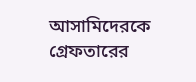আসামিদেরকে গ্রেফতারের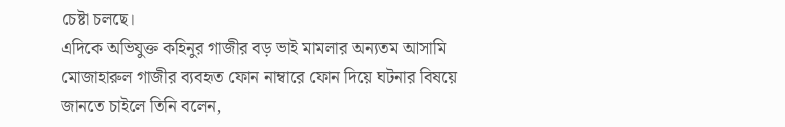চেষ্টা চলছে।
এদিকে অভিযুক্ত কহিনুর গাজীর বড় ভাই মামলার অন্যতম আসামি মোজাহারুল গাজীর ব্যবহৃত ফোন নাম্বারে ফোন দিয়ে ঘটনার বিষয়ে জানতে চাইলে তিনি বলেন,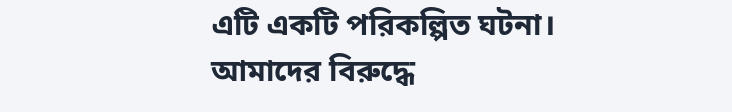এটি একটি পরিকল্পিত ঘটনা। আমাদের বিরুদ্ধে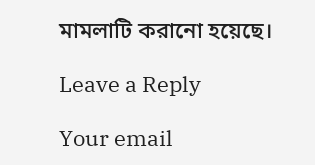মামলাটি করানো হয়েছে।

Leave a Reply

Your email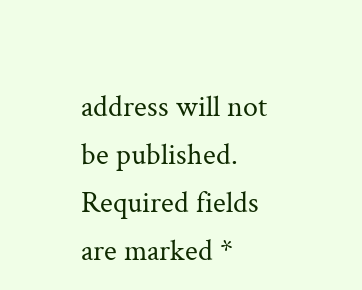address will not be published. Required fields are marked *